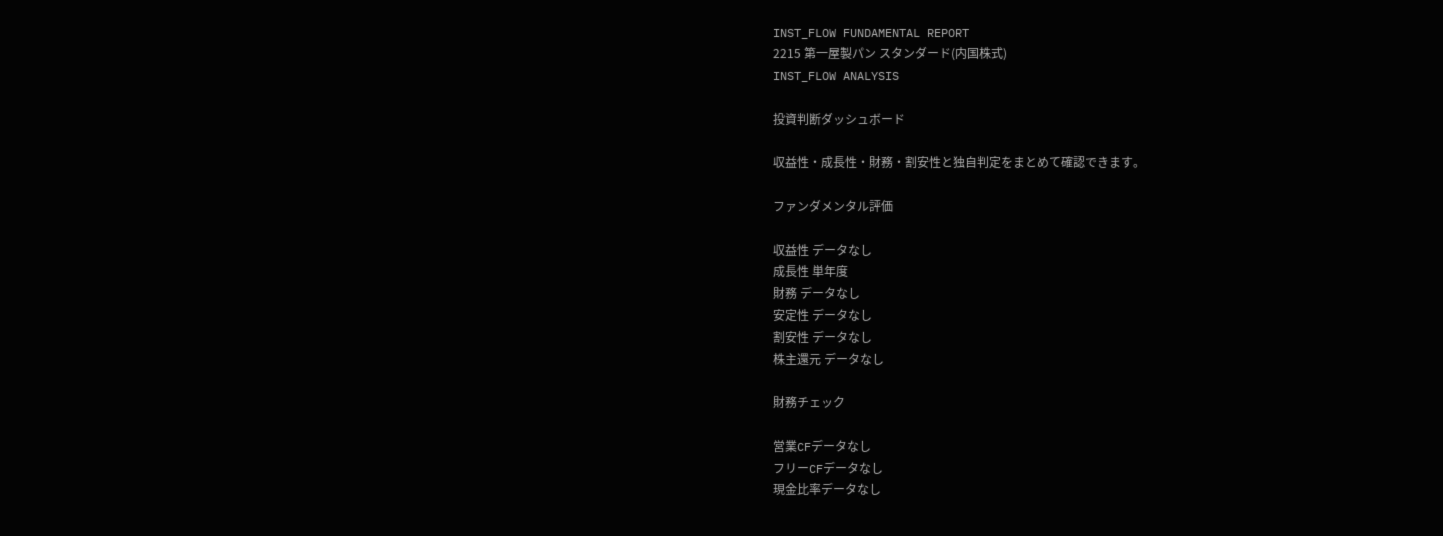INST_FLOW FUNDAMENTAL REPORT
2215 第一屋製パン スタンダード(内国株式)
INST_FLOW ANALYSIS

投資判断ダッシュボード

収益性・成長性・財務・割安性と独自判定をまとめて確認できます。

ファンダメンタル評価

収益性 データなし
成長性 単年度
財務 データなし
安定性 データなし
割安性 データなし
株主還元 データなし

財務チェック

営業CFデータなし
フリーCFデータなし
現金比率データなし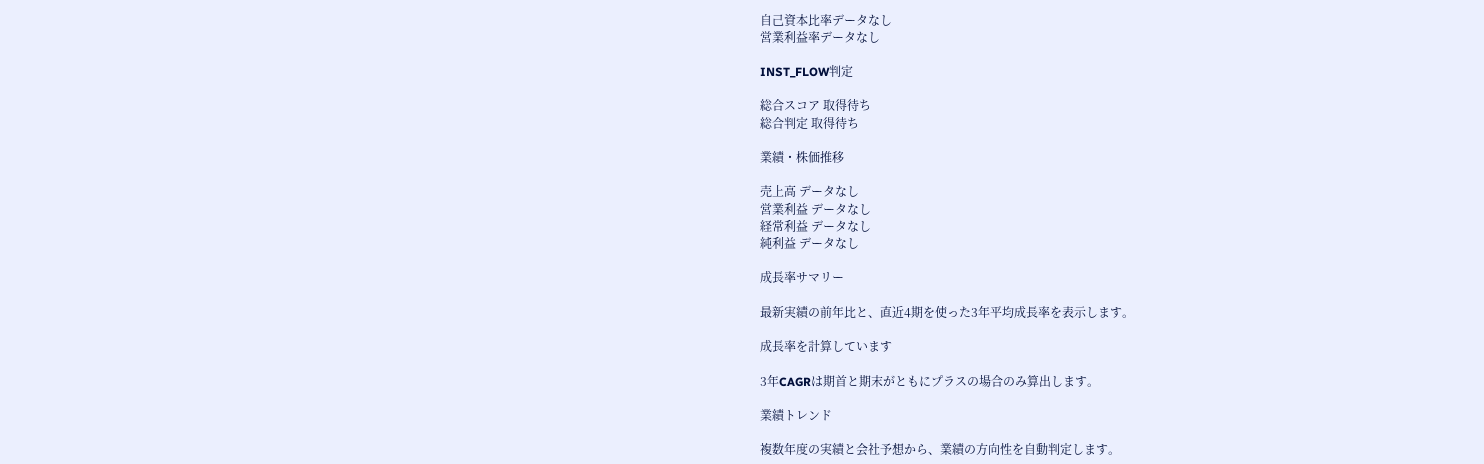自己資本比率データなし
営業利益率データなし

INST_FLOW判定

総合スコア 取得待ち
総合判定 取得待ち

業績・株価推移

売上高 データなし
営業利益 データなし
経常利益 データなし
純利益 データなし

成長率サマリー

最新実績の前年比と、直近4期を使った3年平均成長率を表示します。

成長率を計算しています

3年CAGRは期首と期末がともにプラスの場合のみ算出します。

業績トレンド

複数年度の実績と会社予想から、業績の方向性を自動判定します。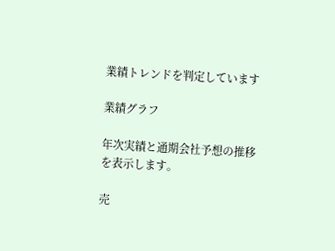業績トレンドを判定しています

業績グラフ

年次実績と通期会社予想の推移を表示します。

売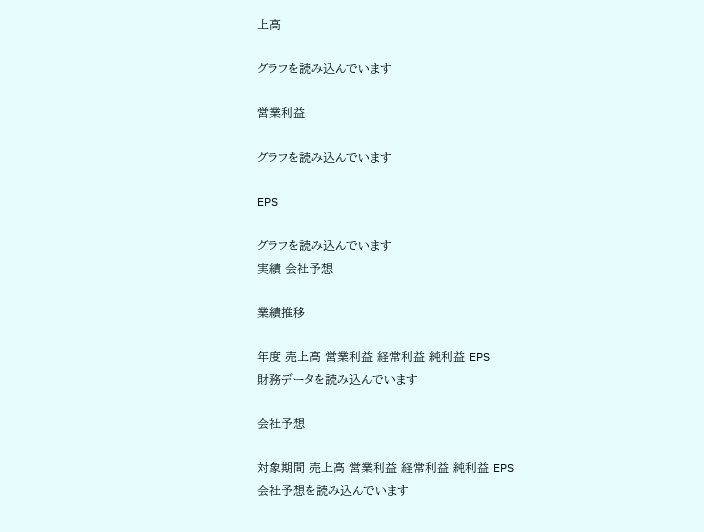上高

グラフを読み込んでいます

営業利益

グラフを読み込んでいます

EPS

グラフを読み込んでいます
実績 会社予想

業績推移

年度 売上高 営業利益 経常利益 純利益 EPS
財務データを読み込んでいます

会社予想

対象期間 売上高 営業利益 経常利益 純利益 EPS
会社予想を読み込んでいます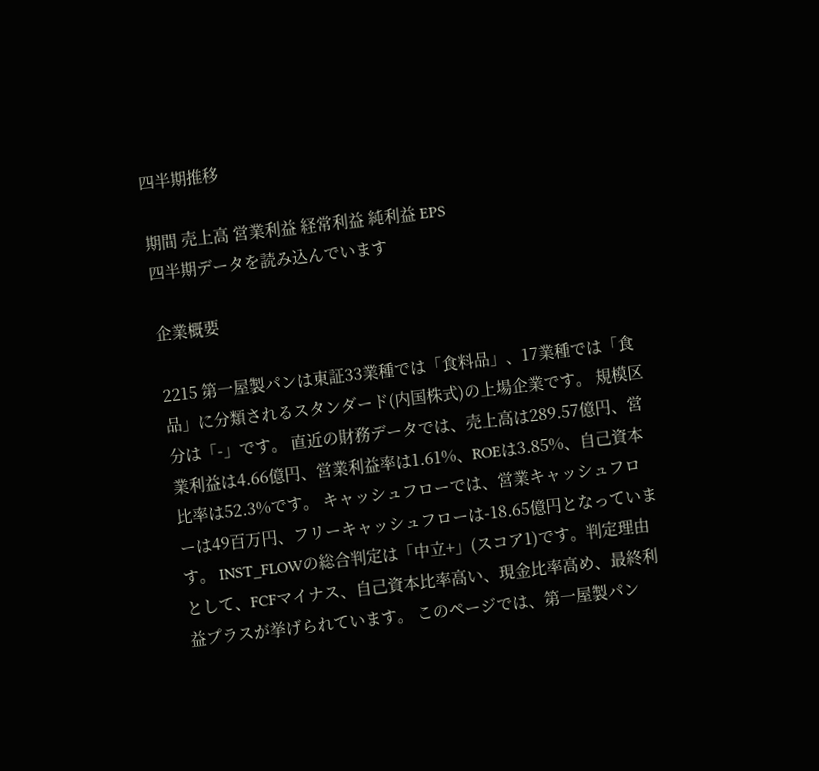四半期推移

期間 売上高 営業利益 経常利益 純利益 EPS
四半期データを読み込んでいます

企業概要

2215 第一屋製パンは東証33業種では「食料品」、17業種では「食品」に分類されるスタンダード(内国株式)の上場企業です。 規模区分は「-」です。 直近の財務データでは、売上高は289.57億円、営業利益は4.66億円、営業利益率は1.61%、ROEは3.85%、自己資本比率は52.3%です。 キャッシュフローでは、営業キャッシュフローは49百万円、フリーキャッシュフローは-18.65億円となっています。 INST_FLOWの総合判定は「中立+」(スコア1)です。判定理由として、FCFマイナス、自己資本比率高い、現金比率高め、最終利益プラスが挙げられています。 このページでは、第一屋製パン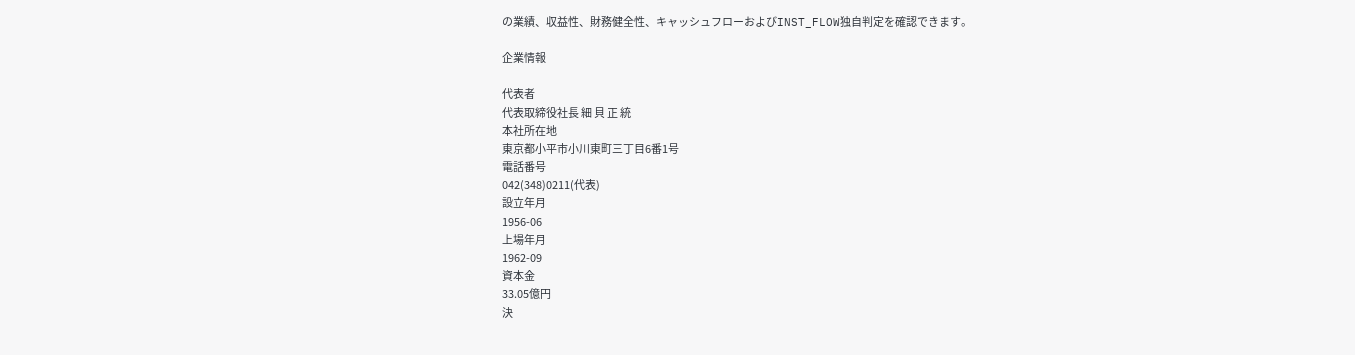の業績、収益性、財務健全性、キャッシュフローおよびINST_FLOW独自判定を確認できます。

企業情報

代表者
代表取締役社長 細 貝 正 統
本社所在地
東京都小平市小川東町三丁目6番1号
電話番号
042(348)0211(代表)
設立年月
1956-06
上場年月
1962-09
資本金
33.05億円
決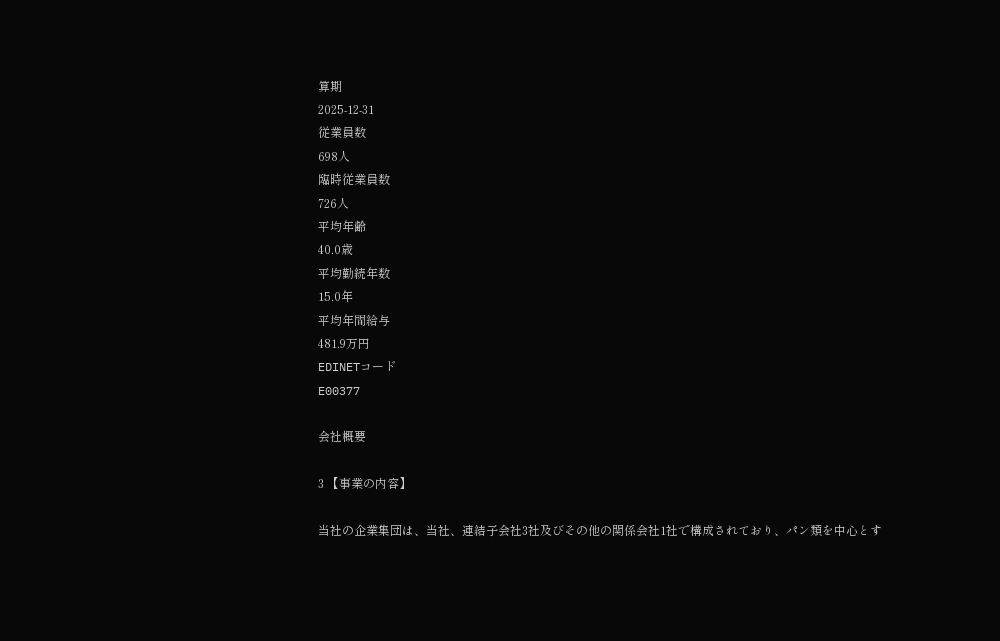算期
2025-12-31
従業員数
698人
臨時従業員数
726人
平均年齢
40.0歳
平均勤続年数
15.0年
平均年間給与
481.9万円
EDINETコード
E00377

会社概要

3 【事業の内容】

当社の企業集団は、当社、連結子会社3社及びその他の関係会社1社で構成されており、パン類を中心とす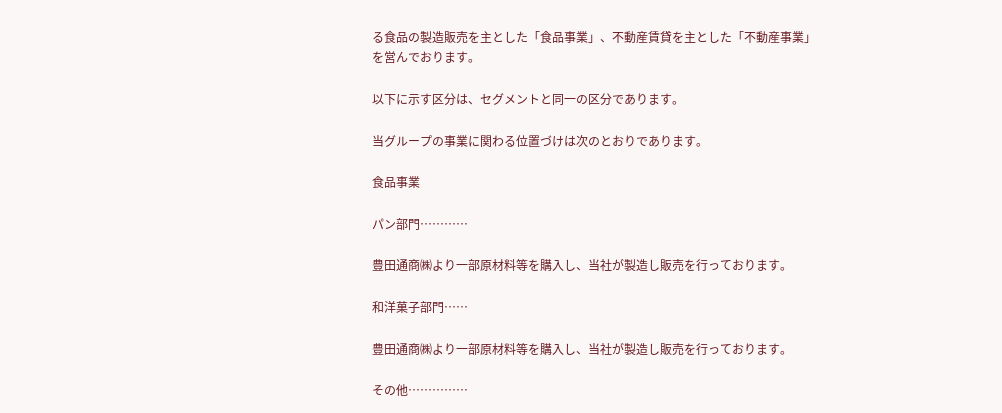る食品の製造販売を主とした「食品事業」、不動産賃貸を主とした「不動産事業」を営んでおります。

以下に示す区分は、セグメントと同一の区分であります。

当グループの事業に関わる位置づけは次のとおりであります。

食品事業

パン部門…………

豊田通商㈱より一部原材料等を購入し、当社が製造し販売を行っております。

和洋菓子部門……

豊田通商㈱より一部原材料等を購入し、当社が製造し販売を行っております。

その他……………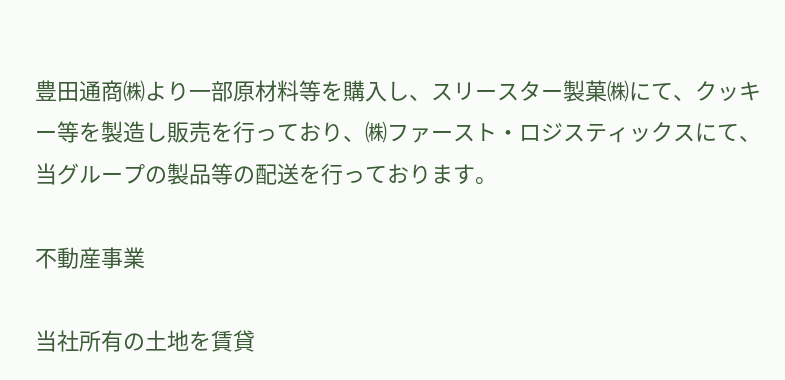豊田通商㈱より一部原材料等を購入し、スリースター製菓㈱にて、クッキー等を製造し販売を行っており、㈱ファースト・ロジスティックスにて、当グループの製品等の配送を行っております。

不動産事業

当社所有の土地を賃貸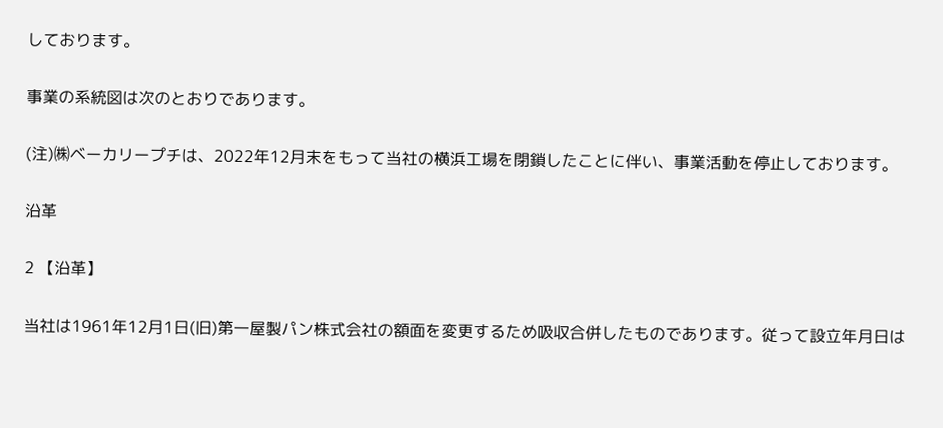しております。

事業の系統図は次のとおりであります。

(注)㈱ベーカリープチは、2022年12月末をもって当社の横浜工場を閉鎖したことに伴い、事業活動を停止しております。

沿革

2 【沿革】

当社は1961年12月1日(旧)第一屋製パン株式会社の額面を変更するため吸収合併したものであります。従って設立年月日は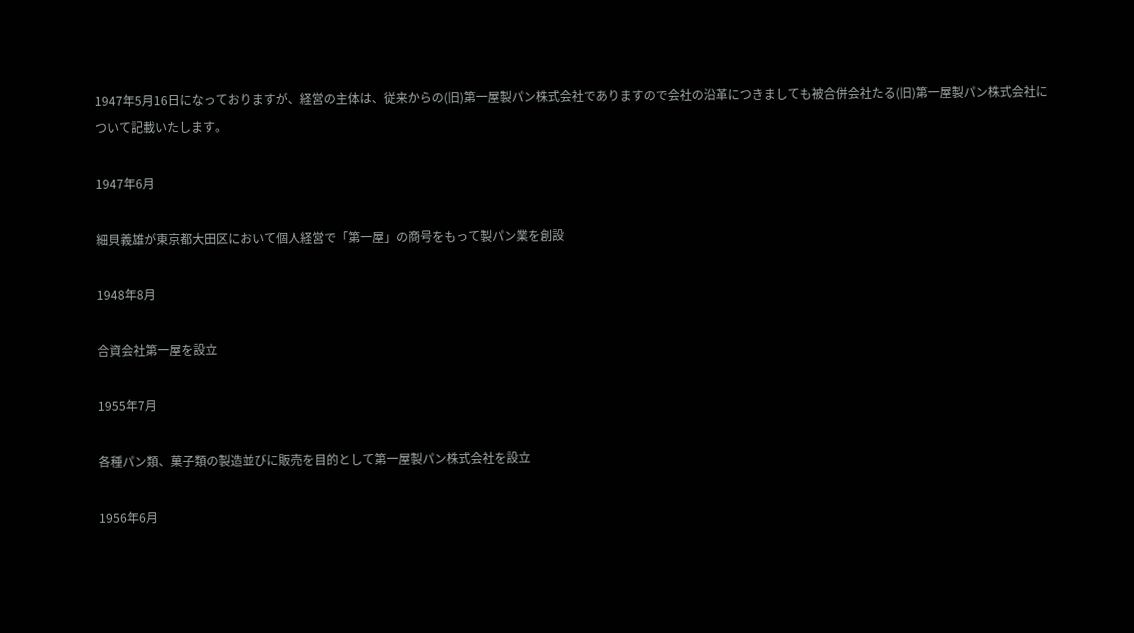1947年5月16日になっておりますが、経営の主体は、従来からの(旧)第一屋製パン株式会社でありますので会社の沿革につきましても被合併会社たる(旧)第一屋製パン株式会社について記載いたします。

1947年6月

細貝義雄が東京都大田区において個人経営で「第一屋」の商号をもって製パン業を創設

1948年8月

合資会社第一屋を設立

1955年7月

各種パン類、菓子類の製造並びに販売を目的として第一屋製パン株式会社を設立

1956年6月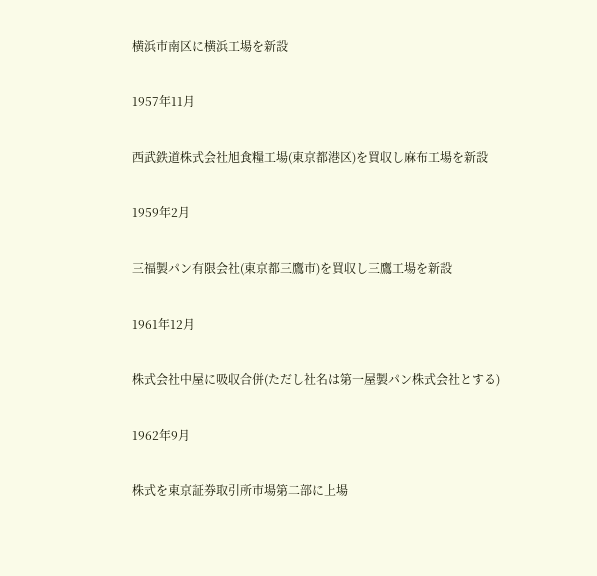横浜市南区に横浜工場を新設

1957年11月

西武鉄道株式会社旭食糧工場(東京都港区)を買収し麻布工場を新設

1959年2月

三福製パン有限会社(東京都三鷹市)を買収し三鷹工場を新設

1961年12月

株式会社中屋に吸収合併(ただし社名は第一屋製パン株式会社とする)

1962年9月

株式を東京証券取引所市場第二部に上場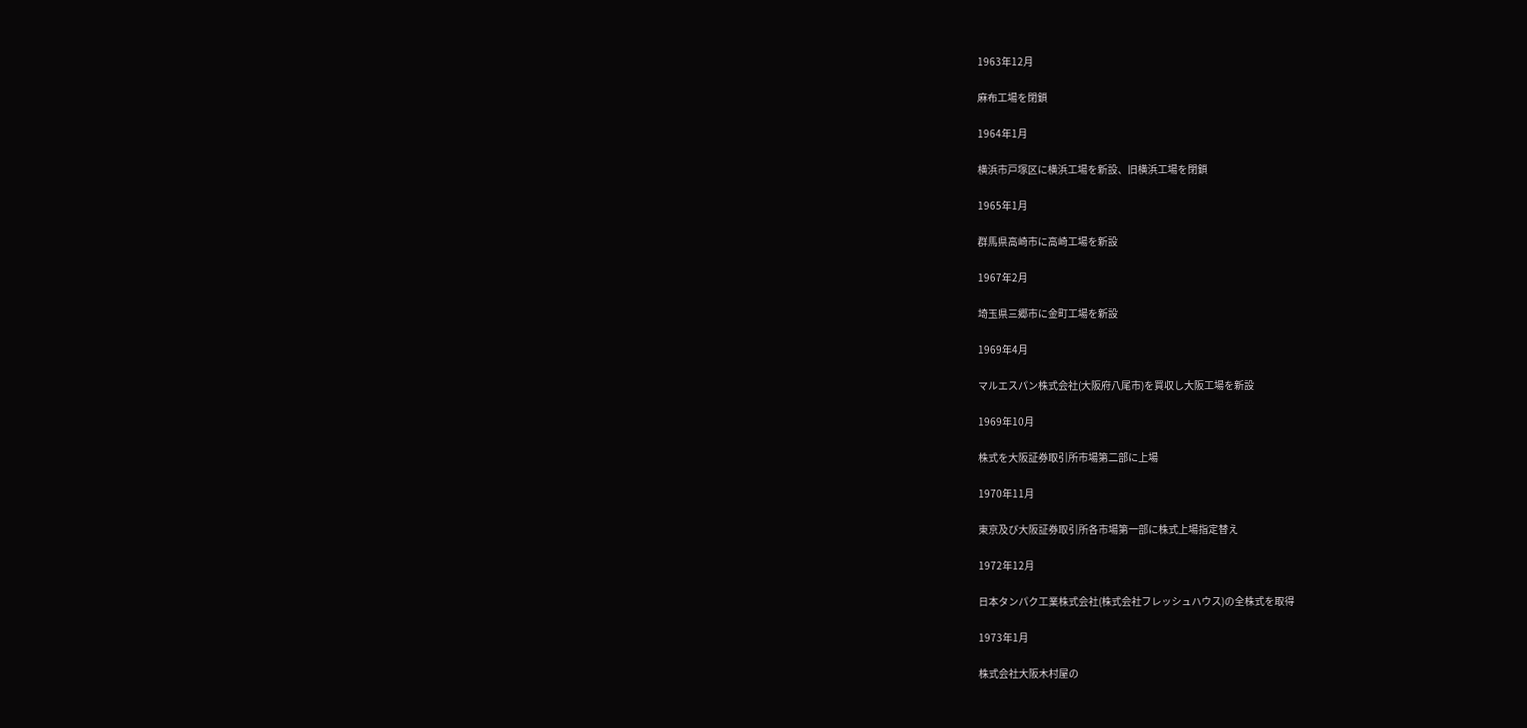1963年12月

麻布工場を閉鎖

1964年1月

横浜市戸塚区に横浜工場を新設、旧横浜工場を閉鎖

1965年1月

群馬県高崎市に高崎工場を新設

1967年2月

埼玉県三郷市に金町工場を新設

1969年4月

マルエスパン株式会社(大阪府八尾市)を買収し大阪工場を新設

1969年10月

株式を大阪証券取引所市場第二部に上場

1970年11月

東京及び大阪証券取引所各市場第一部に株式上場指定替え

1972年12月

日本タンパク工業株式会社(株式会社フレッシュハウス)の全株式を取得

1973年1月

株式会社大阪木村屋の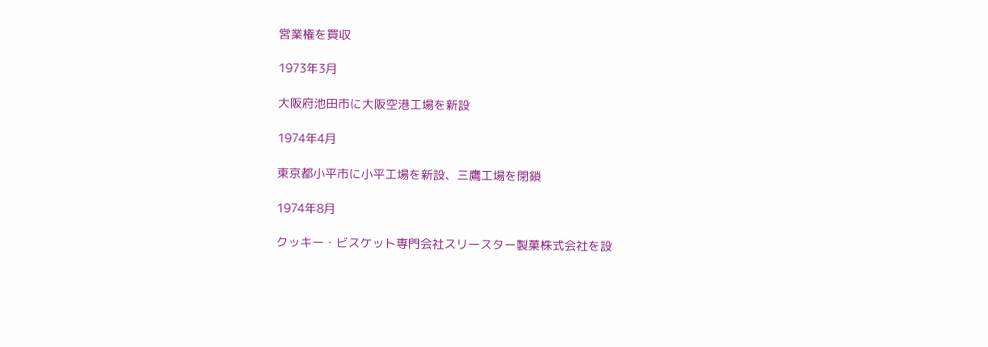営業権を買収

1973年3月

大阪府池田市に大阪空港工場を新設

1974年4月

東京都小平市に小平工場を新設、三鷹工場を閉鎖

1974年8月

クッキー・ビスケット専門会社スリースター製菓株式会社を設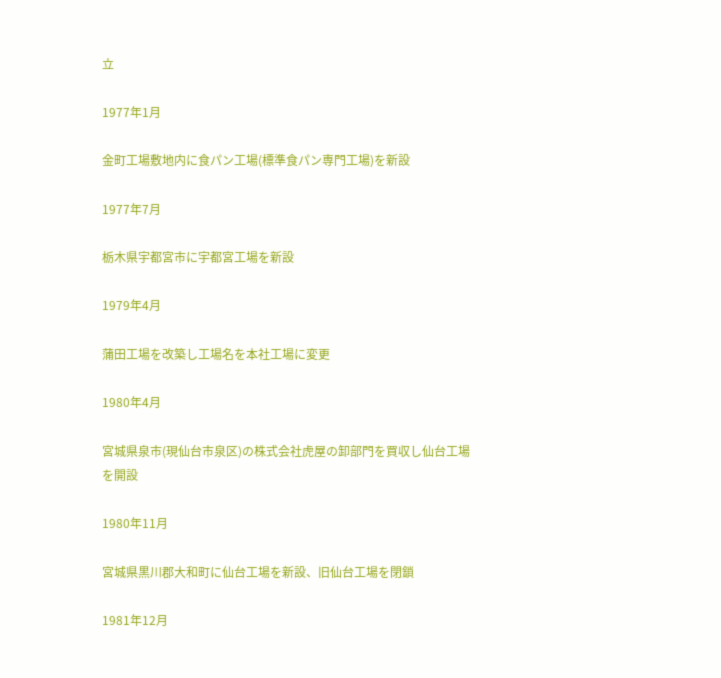立

1977年1月

金町工場敷地内に食パン工場(標準食パン専門工場)を新設

1977年7月

栃木県宇都宮市に宇都宮工場を新設

1979年4月

蒲田工場を改築し工場名を本社工場に変更

1980年4月

宮城県泉市(現仙台市泉区)の株式会社虎屋の卸部門を買収し仙台工場を開設

1980年11月

宮城県黒川郡大和町に仙台工場を新設、旧仙台工場を閉鎖

1981年12月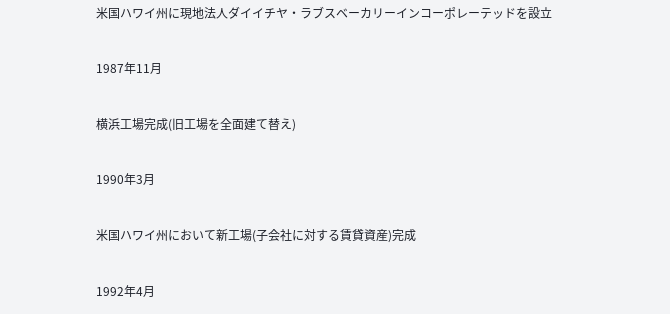米国ハワイ州に現地法人ダイイチヤ・ラブスベーカリーインコーポレーテッドを設立

1987年11月

横浜工場完成(旧工場を全面建て替え)

1990年3月

米国ハワイ州において新工場(子会社に対する賃貸資産)完成

1992年4月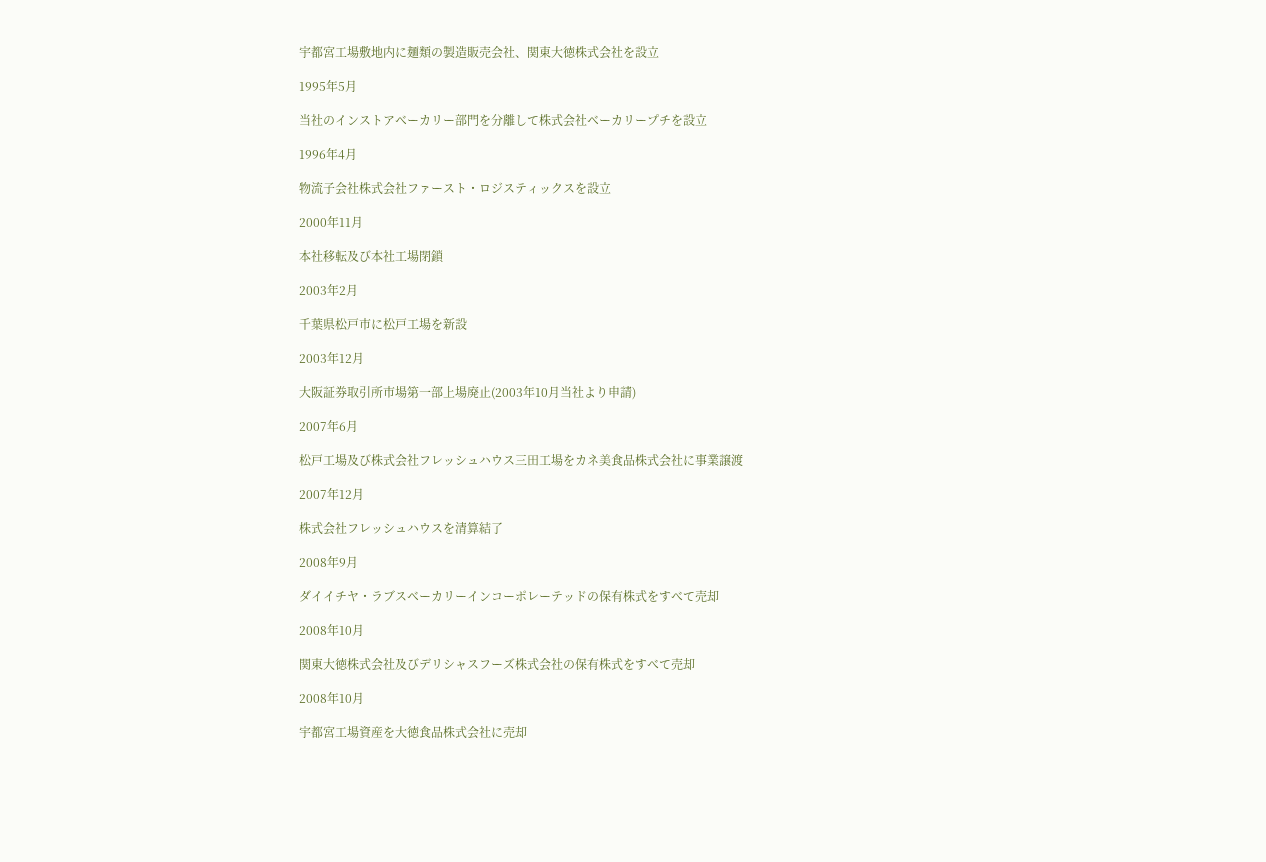宇都宮工場敷地内に麺類の製造販売会社、関東大徳株式会社を設立

1995年5月

当社のインストアベーカリー部門を分離して株式会社ベーカリープチを設立

1996年4月

物流子会社株式会社ファースト・ロジスティックスを設立

2000年11月

本社移転及び本社工場閉鎖

2003年2月

千葉県松戸市に松戸工場を新設

2003年12月

大阪証券取引所市場第一部上場廃止(2003年10月当社より申請)

2007年6月

松戸工場及び株式会社フレッシュハウス三田工場をカネ美食品株式会社に事業譲渡

2007年12月

株式会社フレッシュハウスを清算結了

2008年9月

ダイイチヤ・ラブスベーカリーインコーポレーテッドの保有株式をすべて売却

2008年10月

関東大徳株式会社及びデリシャスフーズ株式会社の保有株式をすべて売却

2008年10月

宇都宮工場資産を大徳食品株式会社に売却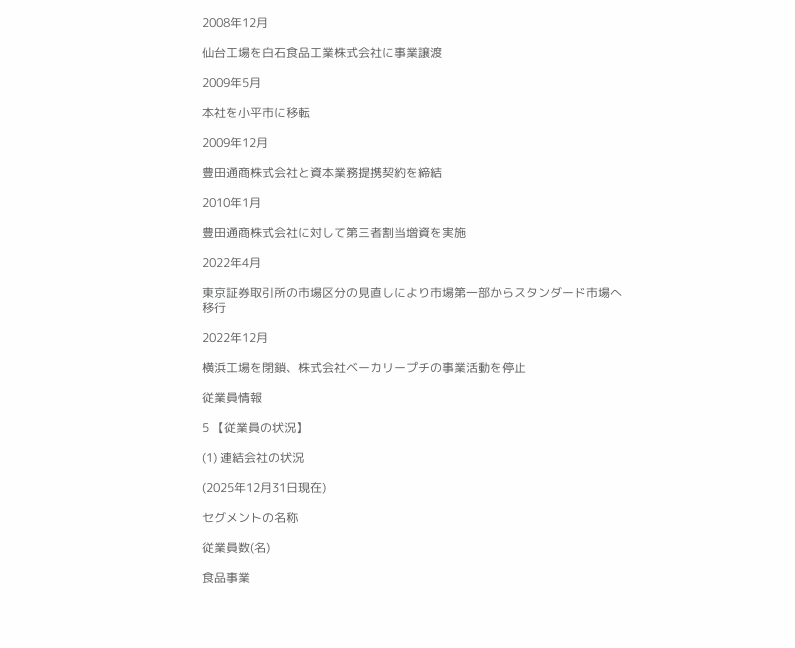2008年12月

仙台工場を白石食品工業株式会社に事業譲渡

2009年5月

本社を小平市に移転

2009年12月

豊田通商株式会社と資本業務提携契約を締結

2010年1月

豊田通商株式会社に対して第三者割当増資を実施

2022年4月

東京証券取引所の市場区分の見直しにより市場第一部からスタンダード市場へ移行

2022年12月

横浜工場を閉鎖、株式会社ベーカリープチの事業活動を停止

従業員情報

5 【従業員の状況】

(1) 連結会社の状況

(2025年12月31日現在)

セグメントの名称

従業員数(名)

食品事業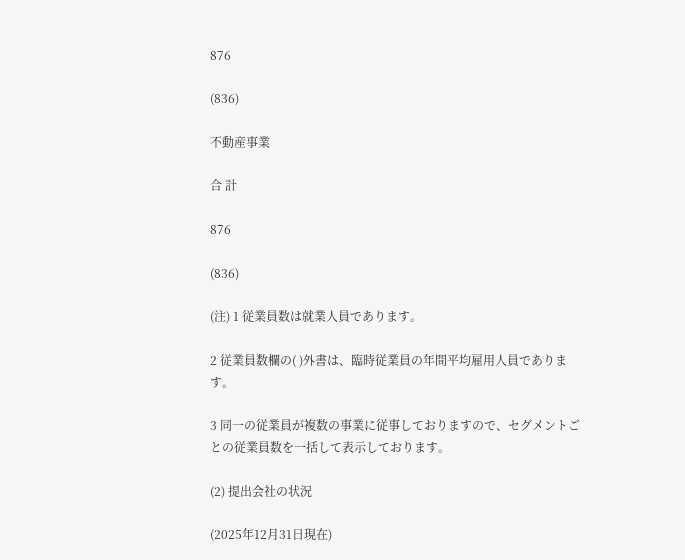876

(836)

不動産事業

合 計

876

(836)

(注) 1 従業員数は就業人員であります。

2 従業員数欄の( )外書は、臨時従業員の年間平均雇用人員であります。

3 同一の従業員が複数の事業に従事しておりますので、セグメントごとの従業員数を一括して表示しております。

(2) 提出会社の状況

(2025年12月31日現在)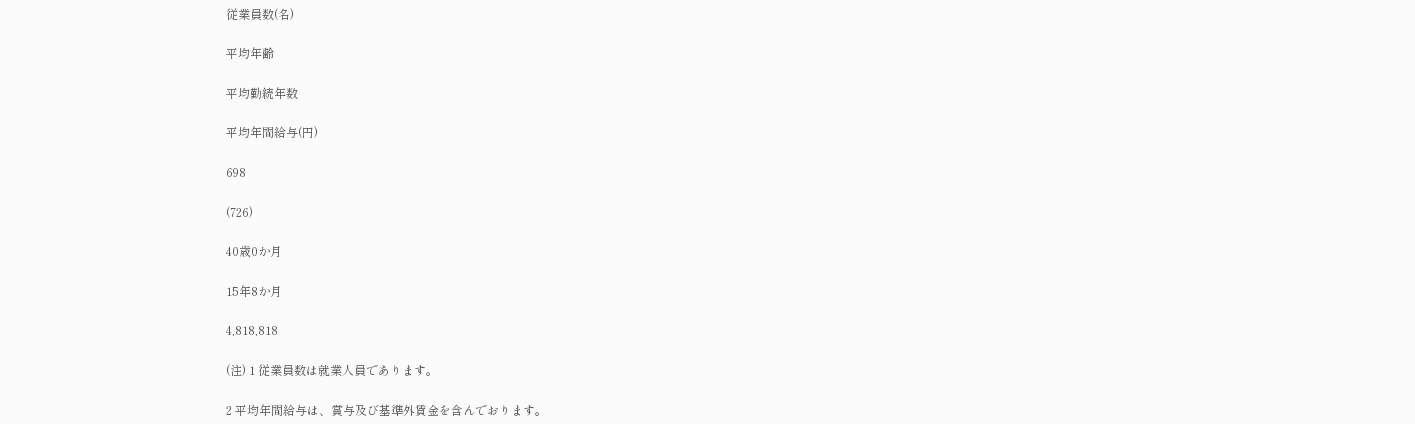従業員数(名)

平均年齢

平均勤続年数

平均年間給与(円)

698

(726)

40歳0か月

15年8か月

4,818,818

(注) 1 従業員数は就業人員であります。

2 平均年間給与は、賞与及び基準外賃金を含んでおります。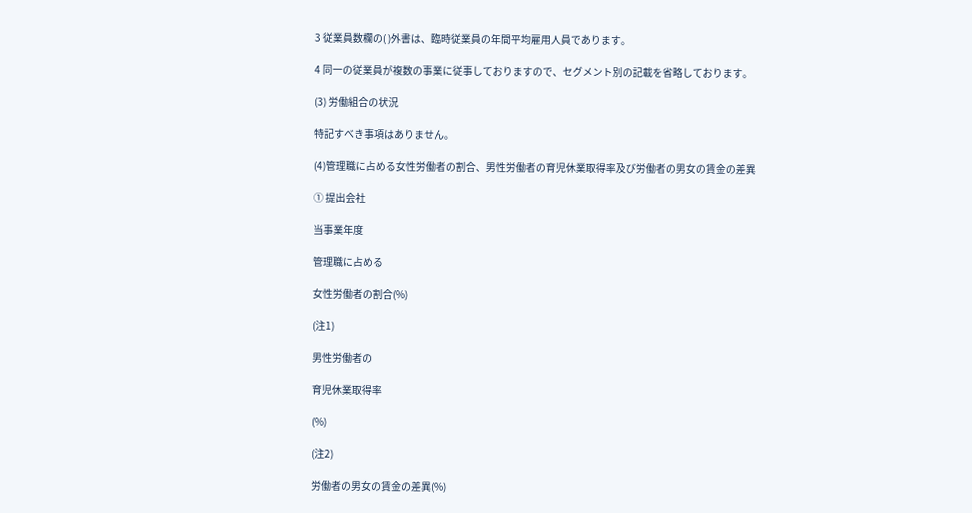3 従業員数欄の( )外書は、臨時従業員の年間平均雇用人員であります。

4 同一の従業員が複数の事業に従事しておりますので、セグメント別の記載を省略しております。

(3) 労働組合の状況

特記すべき事項はありません。

(4)管理職に占める女性労働者の割合、男性労働者の育児休業取得率及び労働者の男女の賃金の差異

① 提出会社

当事業年度

管理職に占める

女性労働者の割合(%)

(注1)

男性労働者の

育児休業取得率

(%)

(注2)

労働者の男女の賃金の差異(%)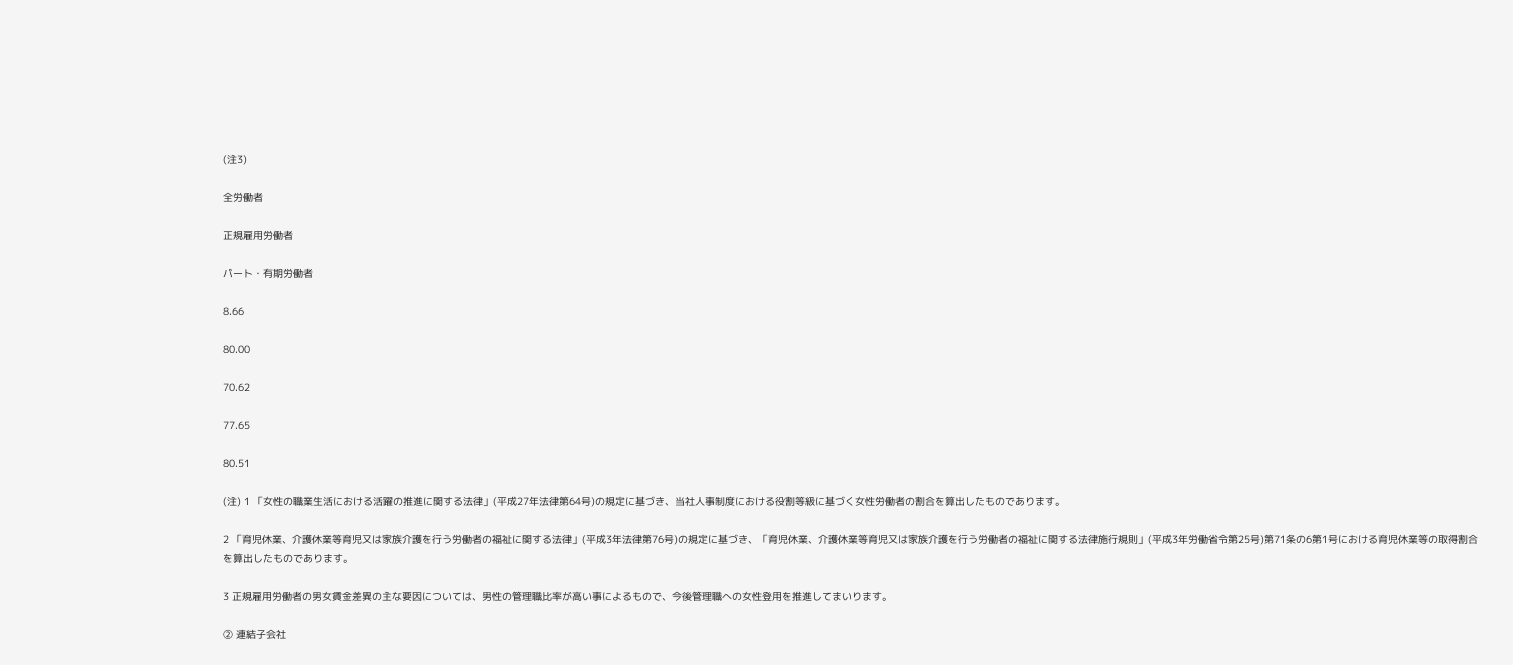(注3)

全労働者

正規雇用労働者

パート・有期労働者

8.66

80.00

70.62

77.65

80.51

(注) 1 「女性の職業生活における活躍の推進に関する法律」(平成27年法律第64号)の規定に基づき、当社人事制度における役割等級に基づく女性労働者の割合を算出したものであります。

2 「育児休業、介護休業等育児又は家族介護を行う労働者の福祉に関する法律」(平成3年法律第76号)の規定に基づき、「育児休業、介護休業等育児又は家族介護を行う労働者の福祉に関する法律施行規則」(平成3年労働省令第25号)第71条の6第1号における育児休業等の取得割合を算出したものであります。

3 正規雇用労働者の男女賃金差異の主な要因については、男性の管理職比率が高い事によるもので、今後管理職への女性登用を推進してまいります。

② 連結子会社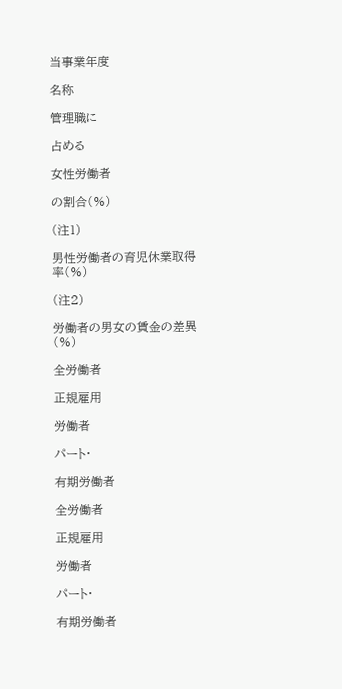当事業年度

名称

管理職に

占める

女性労働者

の割合(%)

(注1)

男性労働者の育児休業取得率(%)

(注2)

労働者の男女の賃金の差異(%)

全労働者

正規雇用

労働者

パート・

有期労働者

全労働者

正規雇用

労働者

パート・

有期労働者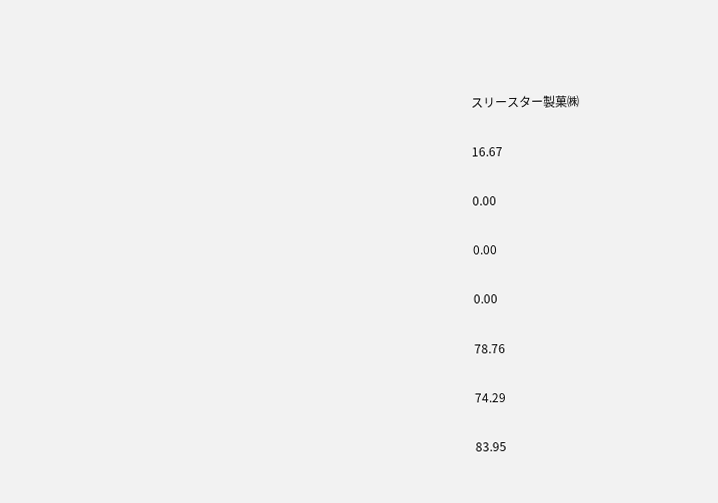スリースター製菓㈱

16.67

0.00

0.00

0.00

78.76

74.29

83.95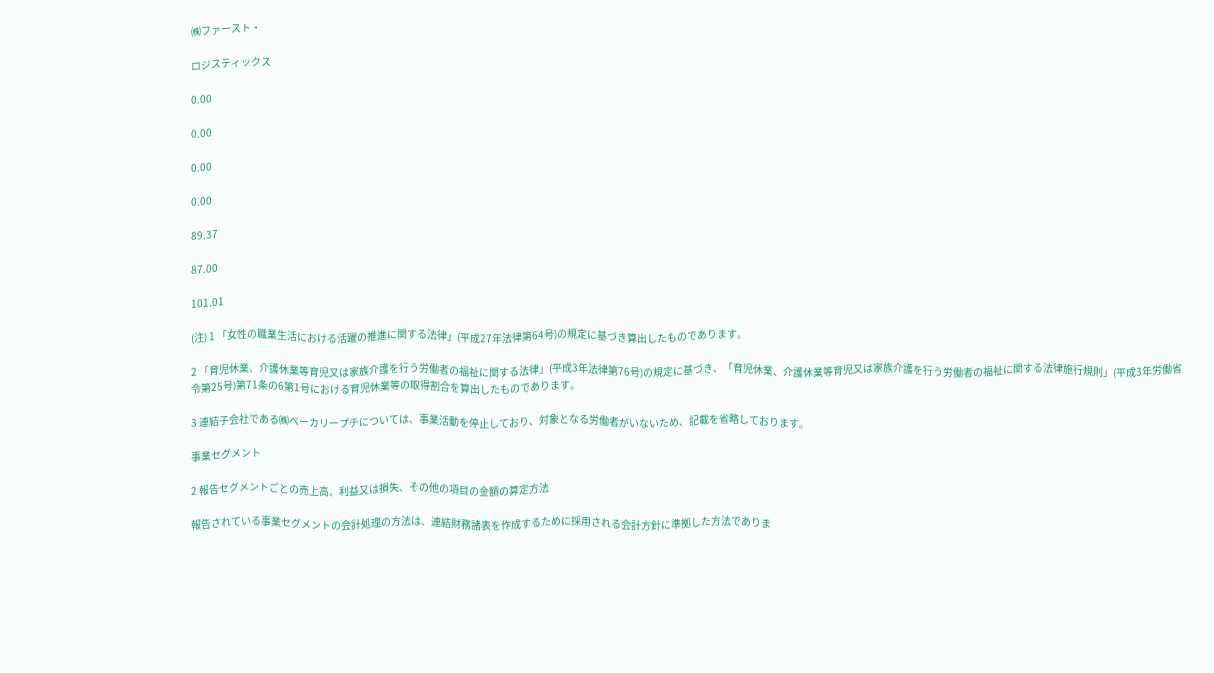㈱ファースト・

ロジスティックス

0.00

0.00

0.00

0.00

89.37

87.00

101.01

(注) 1 「女性の職業生活における活躍の推進に関する法律」(平成27年法律第64号)の規定に基づき算出したものであります。

2 「育児休業、介護休業等育児又は家族介護を行う労働者の福祉に関する法律」(平成3年法律第76号)の規定に基づき、「育児休業、介護休業等育児又は家族介護を行う労働者の福祉に関する法律施行規則」(平成3年労働省令第25号)第71条の6第1号における育児休業等の取得割合を算出したものであります。

3 連結子会社である㈱ベーカリープチについては、事業活動を停止しており、対象となる労働者がいないため、記載を省略しております。

事業セグメント

2 報告セグメントごとの売上高、利益又は損失、その他の項目の金額の算定方法

報告されている事業セグメントの会計処理の方法は、連結財務諸表を作成するために採用される会計方針に準拠した方法でありま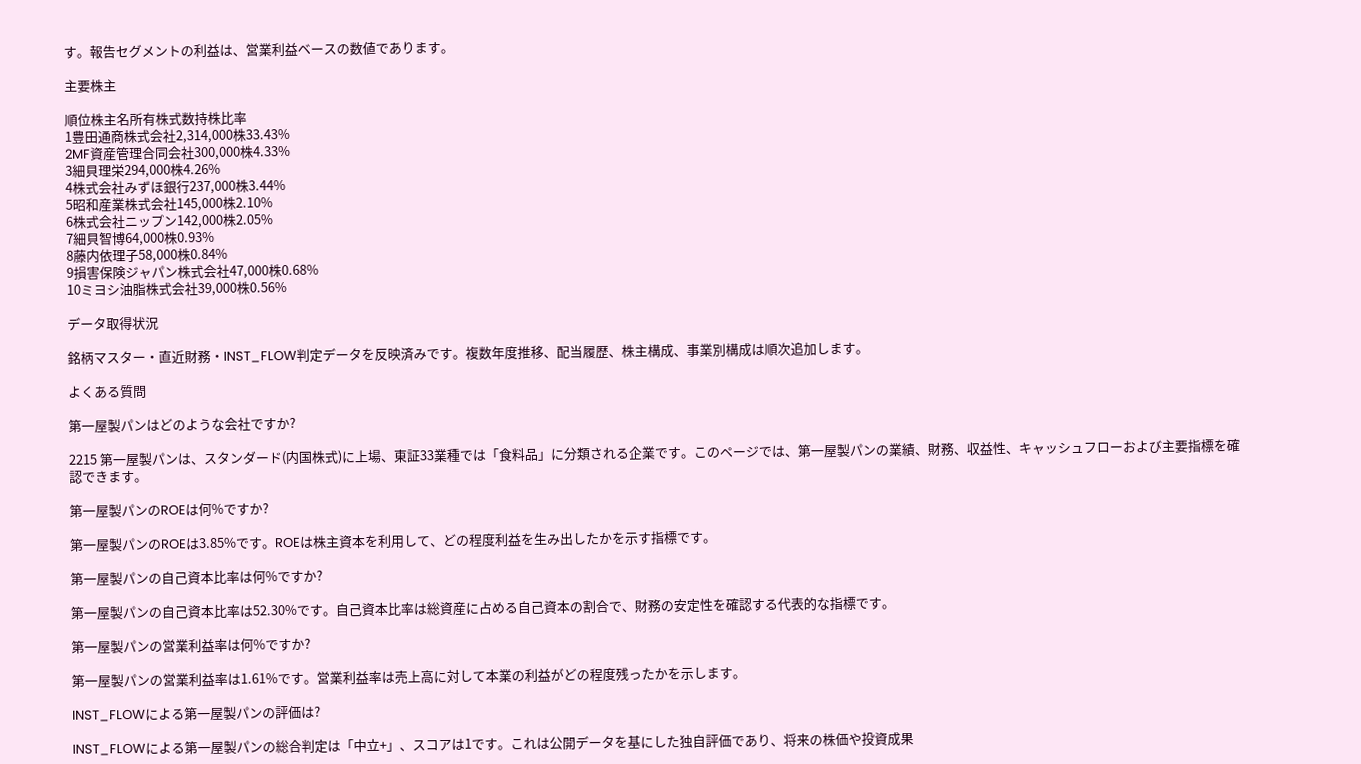す。報告セグメントの利益は、営業利益ベースの数値であります。

主要株主

順位株主名所有株式数持株比率
1豊田通商株式会社2,314,000株33.43%
2MF資産管理合同会社300,000株4.33%
3細貝理栄294,000株4.26%
4株式会社みずほ銀行237,000株3.44%
5昭和産業株式会社145,000株2.10%
6株式会社ニップン142,000株2.05%
7細貝智博64,000株0.93%
8藤内依理子58,000株0.84%
9損害保険ジャパン株式会社47,000株0.68%
10ミヨシ油脂株式会社39,000株0.56%

データ取得状況

銘柄マスター・直近財務・INST_FLOW判定データを反映済みです。複数年度推移、配当履歴、株主構成、事業別構成は順次追加します。

よくある質問

第一屋製パンはどのような会社ですか?

2215 第一屋製パンは、スタンダード(内国株式)に上場、東証33業種では「食料品」に分類される企業です。このページでは、第一屋製パンの業績、財務、収益性、キャッシュフローおよび主要指標を確認できます。

第一屋製パンのROEは何%ですか?

第一屋製パンのROEは3.85%です。ROEは株主資本を利用して、どの程度利益を生み出したかを示す指標です。

第一屋製パンの自己資本比率は何%ですか?

第一屋製パンの自己資本比率は52.30%です。自己資本比率は総資産に占める自己資本の割合で、財務の安定性を確認する代表的な指標です。

第一屋製パンの営業利益率は何%ですか?

第一屋製パンの営業利益率は1.61%です。営業利益率は売上高に対して本業の利益がどの程度残ったかを示します。

INST_FLOWによる第一屋製パンの評価は?

INST_FLOWによる第一屋製パンの総合判定は「中立+」、スコアは1です。これは公開データを基にした独自評価であり、将来の株価や投資成果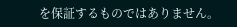を保証するものではありません。